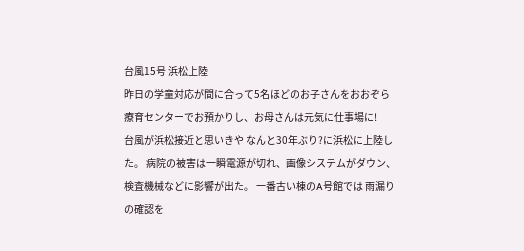台風15号 浜松上陸
昨日の学童対応が間に合って5名ほどのお子さんをおおぞら療育センターでお預かりし、お母さんは元気に仕事場に!
台風が浜松接近と思いきや なんと30年ぶり?に浜松に上陸した。 病院の被害は一瞬電源が切れ、画像システムがダウン、検査機械などに影響が出た。 一番古い棟のA号館では 雨漏りの確認を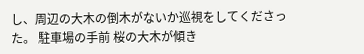し、周辺の大木の倒木がないか巡視をしてくださった。 駐車場の手前 桜の大木が傾き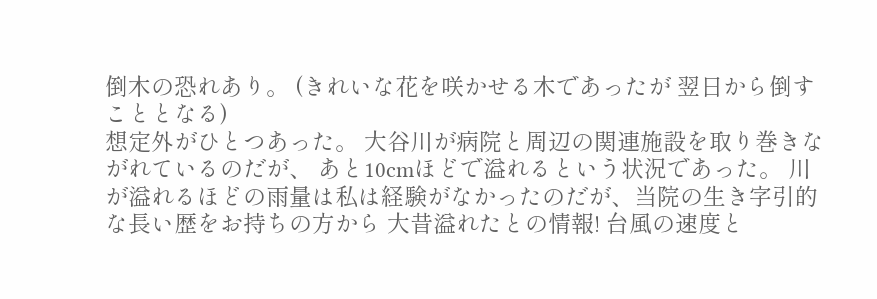倒木の恐れあり。 (きれいな花を咲かせる木であったが 翌日から倒すこととなる)
想定外がひとつあった。 大谷川が病院と周辺の関連施設を取り巻きながれているのだが、 あと10cmほどで溢れるという状況であった。 川が溢れるほどの雨量は私は経験がなかったのだが、当院の生き字引的な長い歴をお持ちの方から 大昔溢れたとの情報! 台風の速度と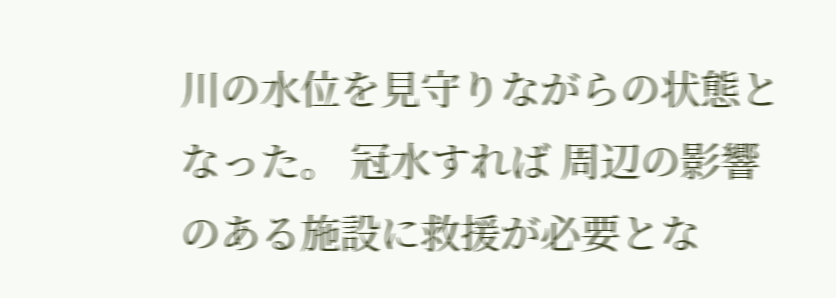川の水位を見守りながらの状態となった。 冠水すれば 周辺の影響のある施設に救援が必要とな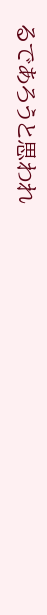るであろうと思われ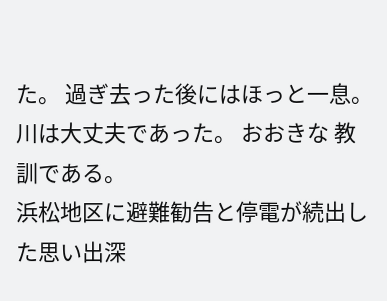た。 過ぎ去った後にはほっと一息。川は大丈夫であった。 おおきな 教訓である。
浜松地区に避難勧告と停電が続出した思い出深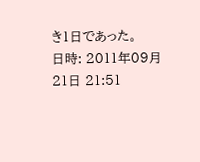き1日であった。
日時: 2011年09月21日 21:51